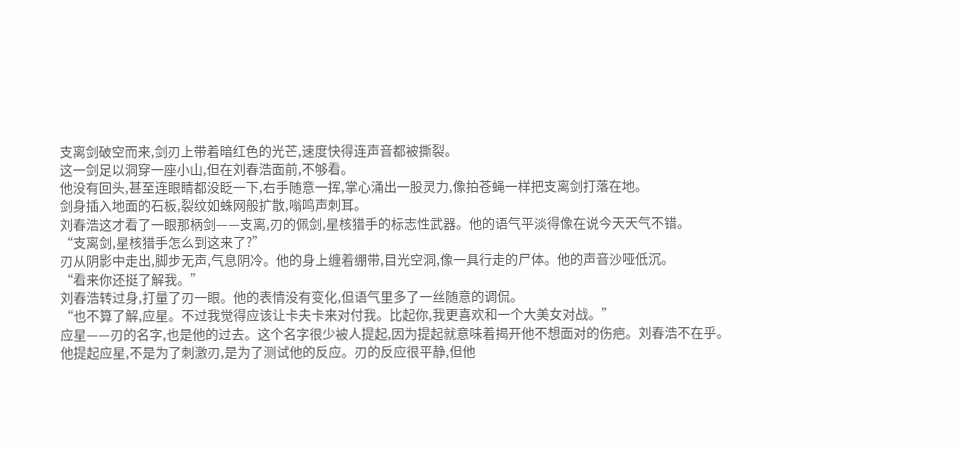支离剑破空而来,剑刃上带着暗红色的光芒,速度快得连声音都被撕裂。
这一剑足以洞穿一座小山,但在刘春浩面前,不够看。
他没有回头,甚至连眼睛都没眨一下,右手随意一挥,掌心涌出一股灵力,像拍苍蝇一样把支离剑打落在地。
剑身插入地面的石板,裂纹如蛛网般扩散,嗡鸣声刺耳。
刘春浩这才看了一眼那柄剑——支离,刃的佩剑,星核猎手的标志性武器。他的语气平淡得像在说今天天气不错。
“支离剑,星核猎手怎么到这来了?”
刃从阴影中走出,脚步无声,气息阴冷。他的身上缠着绷带,目光空洞,像一具行走的尸体。他的声音沙哑低沉。
“看来你还挺了解我。”
刘春浩转过身,打量了刃一眼。他的表情没有变化,但语气里多了一丝随意的调侃。
“也不算了解,应星。不过我觉得应该让卡夫卡来对付我。比起你,我更喜欢和一个大美女对战。”
应星——刃的名字,也是他的过去。这个名字很少被人提起,因为提起就意味着揭开他不想面对的伤疤。刘春浩不在乎。他提起应星,不是为了刺激刃,是为了测试他的反应。刃的反应很平静,但他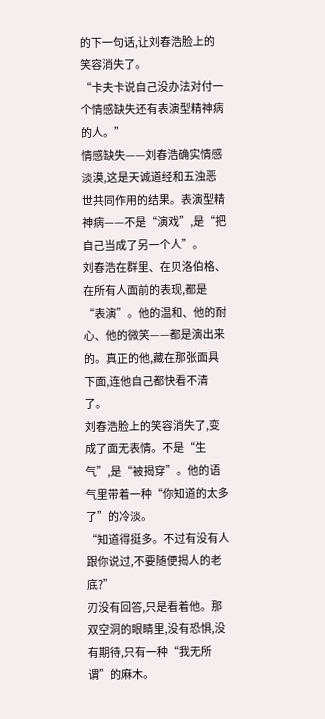的下一句话,让刘春浩脸上的笑容消失了。
“卡夫卡说自己没办法对付一个情感缺失还有表演型精神病的人。”
情感缺失——刘春浩确实情感淡漠,这是天诚道经和五浊恶世共同作用的结果。表演型精神病——不是“演戏”,是“把自己当成了另一个人”。
刘春浩在群里、在贝洛伯格、在所有人面前的表现,都是“表演”。他的温和、他的耐心、他的微笑——都是演出来的。真正的他,藏在那张面具下面,连他自己都快看不清了。
刘春浩脸上的笑容消失了,变成了面无表情。不是“生气”,是“被揭穿”。他的语气里带着一种“你知道的太多了”的冷淡。
“知道得挺多。不过有没有人跟你说过,不要随便揭人的老底?”
刃没有回答,只是看着他。那双空洞的眼睛里,没有恐惧,没有期待,只有一种“我无所谓”的麻木。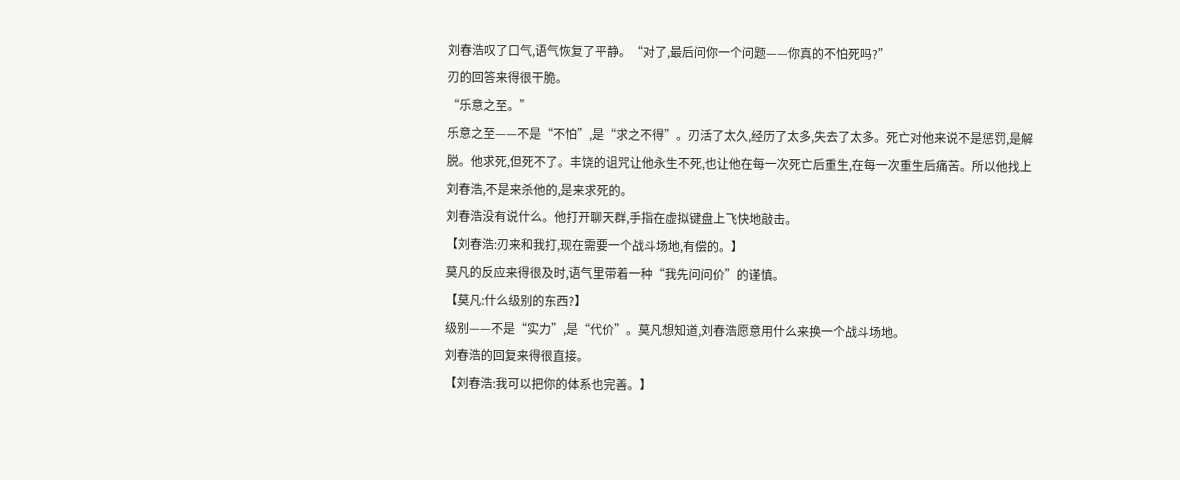刘春浩叹了口气,语气恢复了平静。“对了,最后问你一个问题——你真的不怕死吗?”
刃的回答来得很干脆。
“乐意之至。”
乐意之至——不是“不怕”,是“求之不得”。刃活了太久,经历了太多,失去了太多。死亡对他来说不是惩罚,是解脱。他求死,但死不了。丰饶的诅咒让他永生不死,也让他在每一次死亡后重生,在每一次重生后痛苦。所以他找上刘春浩,不是来杀他的,是来求死的。
刘春浩没有说什么。他打开聊天群,手指在虚拟键盘上飞快地敲击。
【刘春浩:刃来和我打,现在需要一个战斗场地,有偿的。】
莫凡的反应来得很及时,语气里带着一种“我先问问价”的谨慎。
【莫凡:什么级别的东西?】
级别——不是“实力”,是“代价”。莫凡想知道,刘春浩愿意用什么来换一个战斗场地。
刘春浩的回复来得很直接。
【刘春浩:我可以把你的体系也完善。】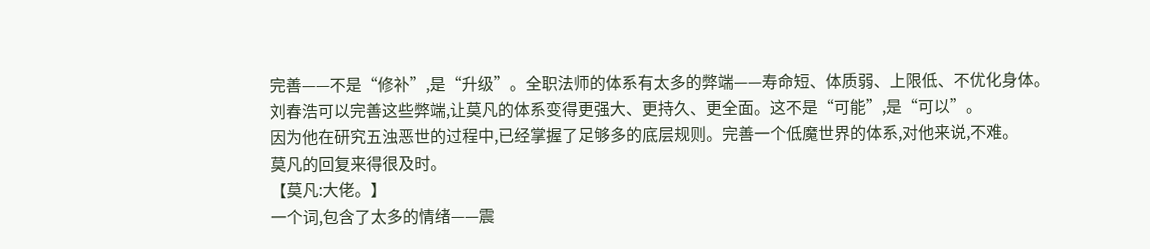完善——不是“修补”,是“升级”。全职法师的体系有太多的弊端——寿命短、体质弱、上限低、不优化身体。
刘春浩可以完善这些弊端,让莫凡的体系变得更强大、更持久、更全面。这不是“可能”,是“可以”。
因为他在研究五浊恶世的过程中,已经掌握了足够多的底层规则。完善一个低魔世界的体系,对他来说,不难。
莫凡的回复来得很及时。
【莫凡:大佬。】
一个词,包含了太多的情绪——震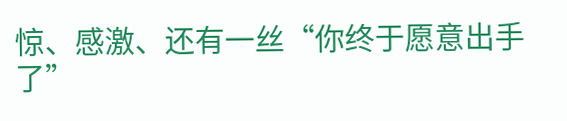惊、感激、还有一丝“你终于愿意出手了”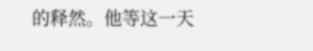的释然。他等这一天